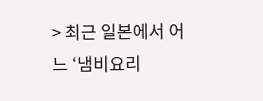> 최근 일본에서 어느 ‘냄비요리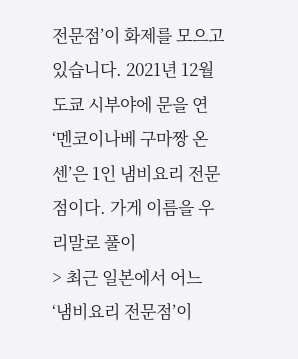전문점’이 화제를 모으고 있습니다. 2021년 12월 도쿄 시부야에 문을 연 ‘멘코이나베 구마짱 온센’은 1인 냄비요리 전문점이다. 가게 이름을 우리말로 풀이
> 최근 일본에서 어느 ‘냄비요리 전문점’이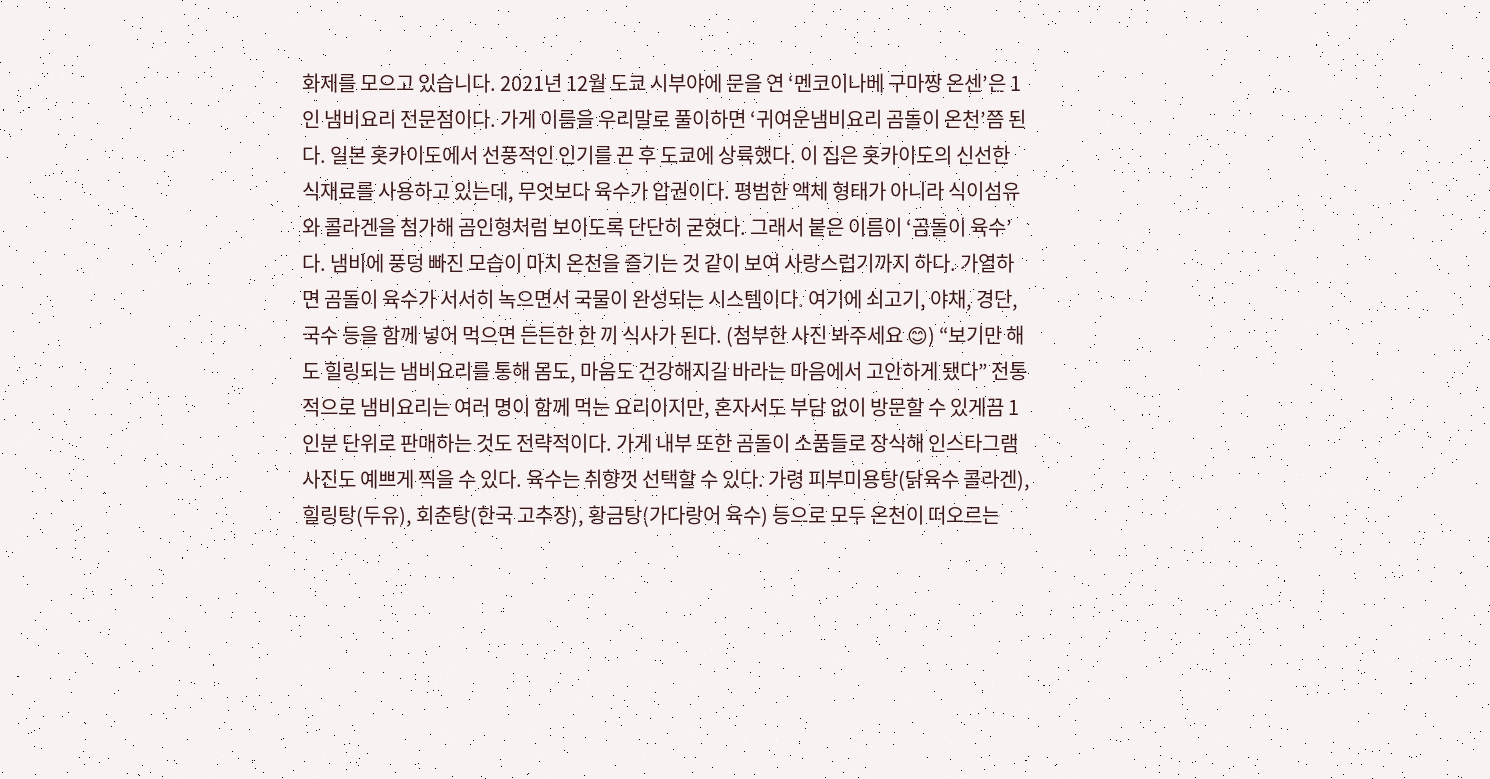화제를 모으고 있습니다. 2021년 12월 도쿄 시부야에 문을 연 ‘멘코이나베 구마짱 온센’은 1인 냄비요리 전문점이다. 가게 이름을 우리말로 풀이하면 ‘귀여운냄비요리 곰돌이 온천’쯤 된다. 일본 홋카이도에서 선풍적인 인기를 끈 후 도쿄에 상륙했다. 이 집은 홋카이도의 신선한 식재료를 사용하고 있는데, 무엇보다 육수가 압권이다. 평범한 액체 형태가 아니라 식이섬유와 콜라겐을 첨가해 곰인형처럼 보이도록 단단히 굳혔다. 그래서 붙은 이름이 ‘곰돌이 육수’다. 냄비에 풍덩 빠진 모습이 마치 온천을 즐기는 것 같이 보여 사랑스럽기까지 하다. 가열하면 곰돌이 육수가 서서히 녹으면서 국물이 완성되는 시스템이다. 여기에 쇠고기, 야채, 경단, 국수 등을 함께 넣어 먹으면 든든한 한 끼 식사가 된다. (첨부한 사진 봐주세요 😊) “보기만 해도 힐링되는 냄비요리를 통해 몸도, 마음도 건강해지길 바라는 마음에서 고안하게 됐다” 전통적으로 냄비요리는 여러 명이 함께 먹는 요리이지만, 혼자서도 부담 없이 방문할 수 있게끔 1인분 단위로 판매하는 것도 전략적이다. 가게 내부 또한 곰돌이 소품들로 장식해 인스타그램 사진도 예쁘게 찍을 수 있다. 육수는 취향껏 선택할 수 있다. 가령 피부미용탕(닭육수 콜라겐), 힐링탕(두유), 회춘탕(한국 고추장), 황금탕(가다랑어 육수) 등으로 모두 온천이 떠오르는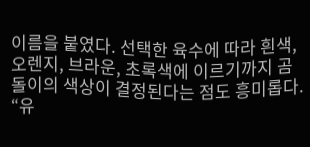이름을 붙였다. 선택한 육수에 따라 흰색, 오렌지, 브라운, 초록색에 이르기까지 곰돌이의 색상이 결정된다는 점도 흥미롭다. “유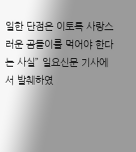일한 단점은 이토록 사랑스러운 곰돌이를 먹어야 한다는 사실” 일요신문 기사에서 발췌하였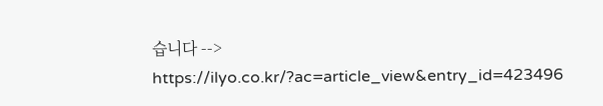습니다 --> https://ilyo.co.kr/?ac=article_view&entry_id=423496